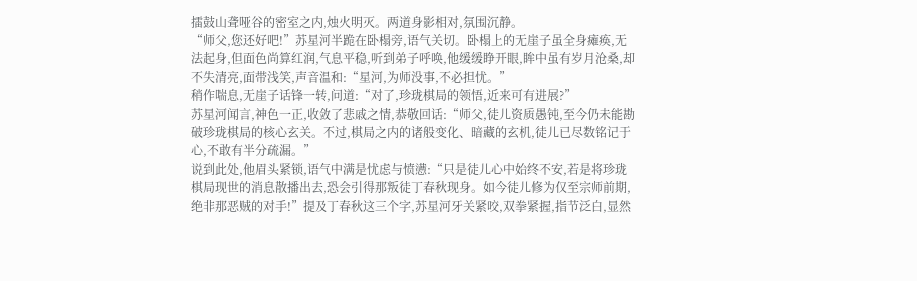擂鼓山聋哑谷的密室之内,烛火明灭。两道身影相对,氛围沉静。
“师父,您还好吧!”苏星河半跪在卧榻旁,语气关切。卧榻上的无崖子虽全身瘫痪,无法起身,但面色尚算红润,气息平稳,听到弟子呼唤,他缓缓睁开眼,眸中虽有岁月沧桑,却不失清亮,面带浅笑,声音温和:“星河,为师没事,不必担忧。”
稍作喘息,无崖子话锋一转,问道:“对了,珍珑棋局的领悟,近来可有进展?”
苏星河闻言,神色一正,收敛了悲戚之情,恭敬回话:“师父,徒儿资质愚钝,至今仍未能勘破珍珑棋局的核心玄关。不过,棋局之内的诸般变化、暗藏的玄机,徒儿已尽数铭记于心,不敢有半分疏漏。”
说到此处,他眉头紧锁,语气中满是忧虑与愤懑:“只是徒儿心中始终不安,若是将珍珑棋局现世的消息散播出去,恐会引得那叛徒丁春秋现身。如今徒儿修为仅至宗师前期,绝非那恶贼的对手!”提及丁春秋这三个字,苏星河牙关紧咬,双拳紧握,指节泛白,显然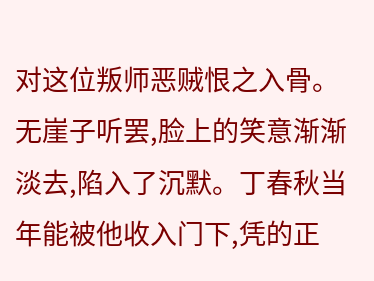对这位叛师恶贼恨之入骨。
无崖子听罢,脸上的笑意渐渐淡去,陷入了沉默。丁春秋当年能被他收入门下,凭的正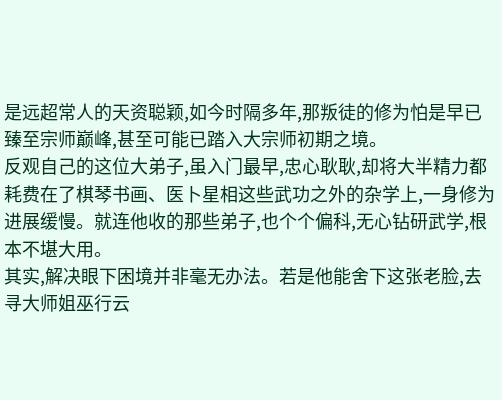是远超常人的天资聪颖,如今时隔多年,那叛徒的修为怕是早已臻至宗师巅峰,甚至可能已踏入大宗师初期之境。
反观自己的这位大弟子,虽入门最早,忠心耿耿,却将大半精力都耗费在了棋琴书画、医卜星相这些武功之外的杂学上,一身修为进展缓慢。就连他收的那些弟子,也个个偏科,无心钻研武学,根本不堪大用。
其实,解决眼下困境并非毫无办法。若是他能舍下这张老脸,去寻大师姐巫行云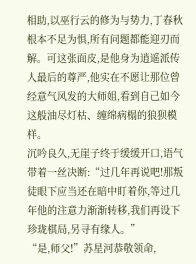相助,以巫行云的修为与势力,丁春秋根本不足为惧,所有问题都能迎刃而解。可这张面皮,是他身为逍遥派传人最后的尊严,他实在不愿让那位曾经意气风发的大师姐,看到自己如今这般油尽灯枯、缠绵病榻的狼狈模样。
沉吟良久,无崖子终于缓缓开口,语气带着一丝决断:“过几年再说吧!那叛徒眼下应当还在暗中盯着你,等过几年他的注意力渐渐转移,我们再设下珍珑棋局,另寻有缘人。”
“是,师父!”苏星河恭敬领命,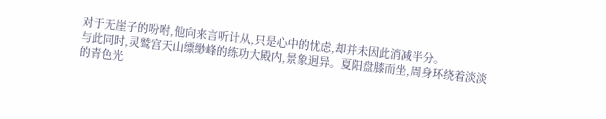对于无崖子的吩咐,他向来言听计从,只是心中的忧虑,却并未因此消减半分。
与此同时,灵鹫宫天山缥缈峰的练功大殿内,景象迥异。夏阳盘膝而坐,周身环绕着淡淡的青色光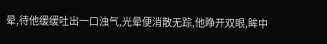晕,待他缓缓吐出一口浊气,光晕便消散无踪,他睁开双眼,眸中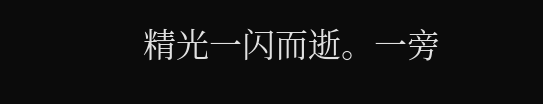精光一闪而逝。一旁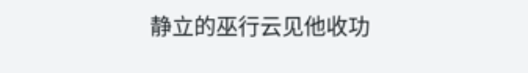静立的巫行云见他收功